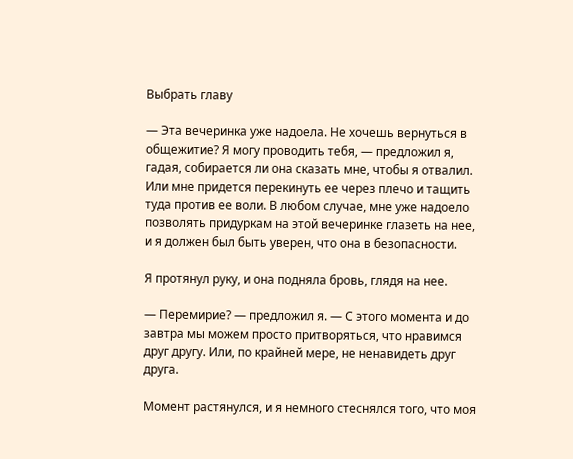Выбрать главу

— Эта вечеринка уже надоела. Не хочешь вернуться в общежитие? Я могу проводить тебя, — предложил я, гадая, собирается ли она сказать мне, чтобы я отвалил. Или мне придется перекинуть ее через плечо и тащить туда против ее воли. В любом случае, мне уже надоело позволять придуркам на этой вечеринке глазеть на нее, и я должен был быть уверен, что она в безопасности.

Я протянул руку, и она подняла бровь, глядя на нее.

— Перемирие? — предложил я. — С этого момента и до завтра мы можем просто притворяться, что нравимся друг другу. Или, по крайней мере, не ненавидеть друг друга.

Момент растянулся, и я немного стеснялся того, что моя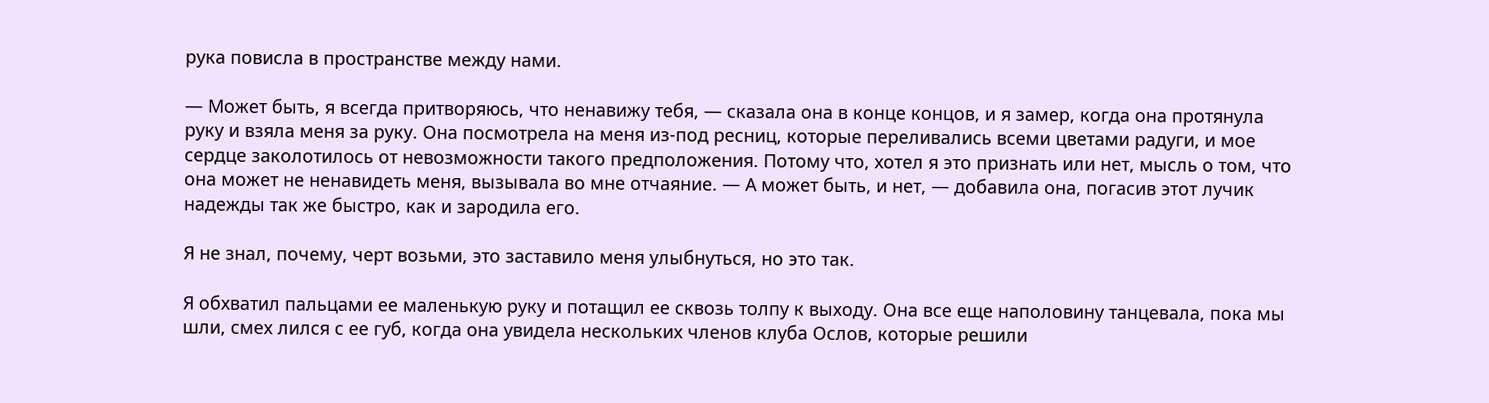рука повисла в пространстве между нами.

— Может быть, я всегда притворяюсь, что ненавижу тебя, — сказала она в конце концов, и я замер, когда она протянула руку и взяла меня за руку. Она посмотрела на меня из-под ресниц, которые переливались всеми цветами радуги, и мое сердце заколотилось от невозможности такого предположения. Потому что, хотел я это признать или нет, мысль о том, что она может не ненавидеть меня, вызывала во мне отчаяние. — А может быть, и нет, — добавила она, погасив этот лучик надежды так же быстро, как и зародила его.

Я не знал, почему, черт возьми, это заставило меня улыбнуться, но это так.

Я обхватил пальцами ее маленькую руку и потащил ее сквозь толпу к выходу. Она все еще наполовину танцевала, пока мы шли, смех лился с ее губ, когда она увидела нескольких членов клуба Ослов, которые решили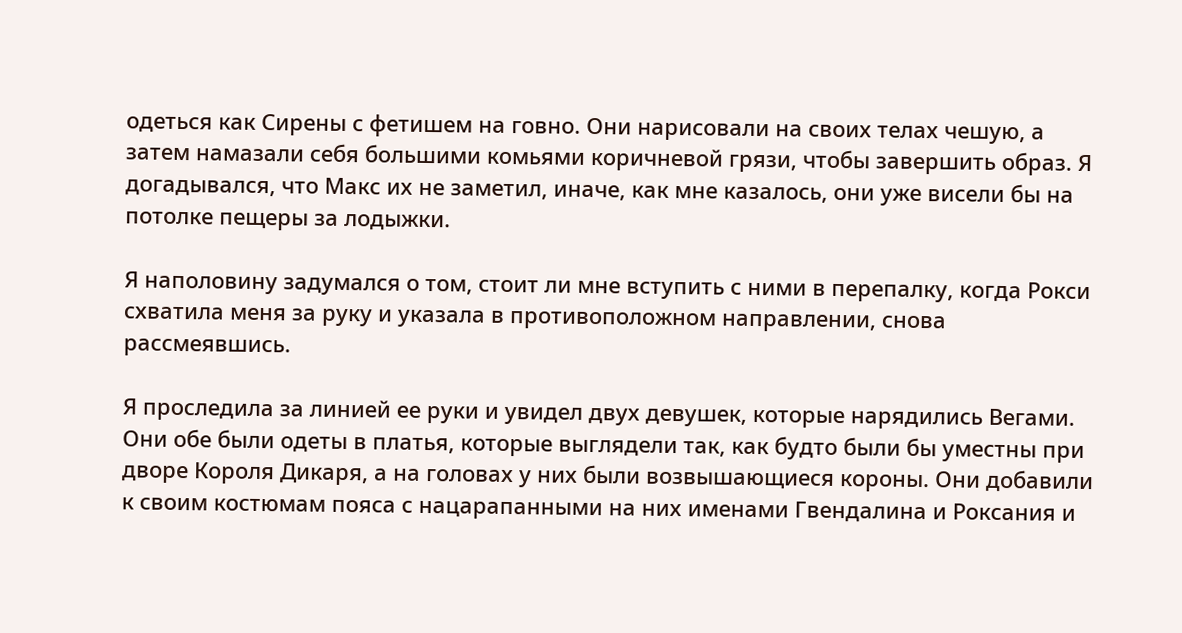одеться как Сирены с фетишем на говно. Они нарисовали на своих телах чешую, а затем намазали себя большими комьями коричневой грязи, чтобы завершить образ. Я догадывался, что Макс их не заметил, иначе, как мне казалось, они уже висели бы на потолке пещеры за лодыжки.

Я наполовину задумался о том, стоит ли мне вступить с ними в перепалку, когда Рокси схватила меня за руку и указала в противоположном направлении, снова рассмеявшись.

Я проследила за линией ее руки и увидел двух девушек, которые нарядились Вегами. Они обе были одеты в платья, которые выглядели так, как будто были бы уместны при дворе Короля Дикаря, а на головах у них были возвышающиеся короны. Они добавили к своим костюмам пояса с нацарапанными на них именами Гвендалина и Роксания и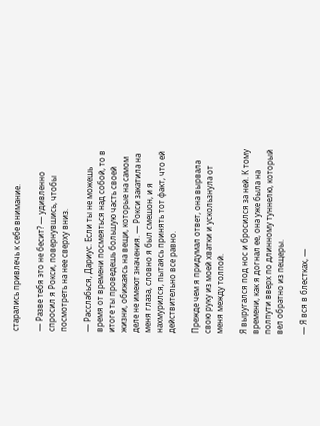старались привлечь к себе внимание.

— Разве тебя это не бесит? — удивленно спросил я Рокси, повернувшись, чтобы посмотреть на нее сверху вниз.

— Расслабься, Дариус. Если ты не можешь время от времени посмеяться над собой, то в итоге ты проведешь большую часть своей жизни, обижаясь на вещи, которые на самом деле не имеют значения. — Рокси закатила на меня глаза, словно я был смешон, и я нахмурился, пытаясь принять тот факт, что ей действительно все равно.

Прежде чем я придумал ответ, она вырвала свою руку из моей хватки и ускользнула от меня между толпой.

Я выругался под нос и бросился за ней. К тому времени, как я догнал ее, она уже была на полпути вверх по длинному туннелю, который вел обратно из пещеры.

— Я вся в блестках, —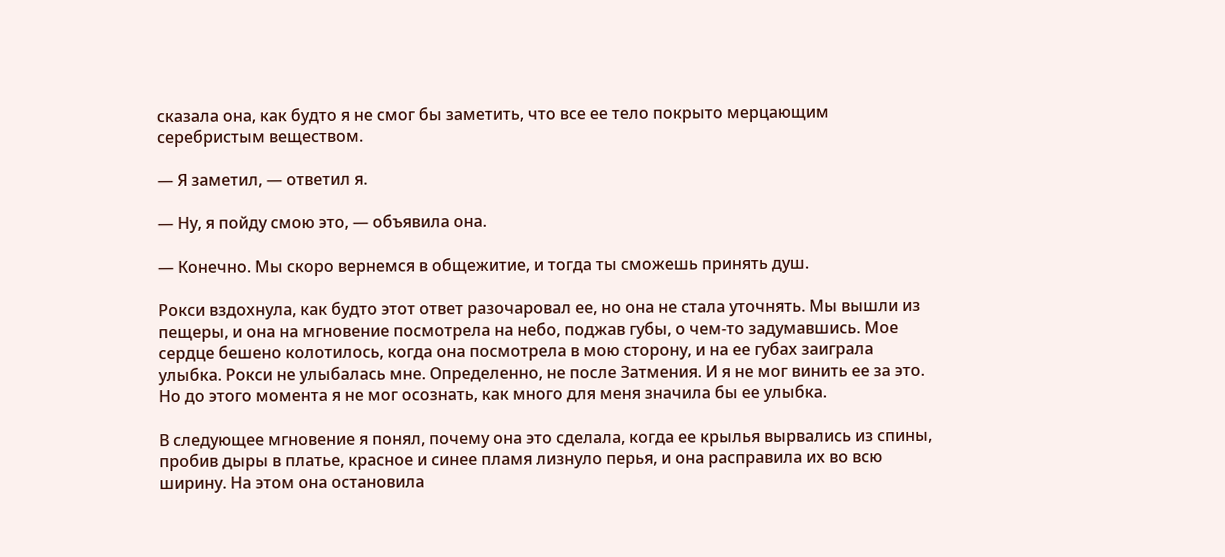сказала она, как будто я не смог бы заметить, что все ее тело покрыто мерцающим серебристым веществом.

— Я заметил, — ответил я.

— Ну, я пойду смою это, — объявила она.

— Конечно. Мы скоро вернемся в общежитие, и тогда ты сможешь принять душ.

Рокси вздохнула, как будто этот ответ разочаровал ее, но она не стала уточнять. Мы вышли из пещеры, и она на мгновение посмотрела на небо, поджав губы, о чем-то задумавшись. Мое сердце бешено колотилось, когда она посмотрела в мою сторону, и на ее губах заиграла улыбка. Рокси не улыбалась мне. Определенно, не после Затмения. И я не мог винить ее за это. Но до этого момента я не мог осознать, как много для меня значила бы ее улыбка.

В следующее мгновение я понял, почему она это сделала, когда ее крылья вырвались из спины, пробив дыры в платье, красное и синее пламя лизнуло перья, и она расправила их во всю ширину. На этом она остановила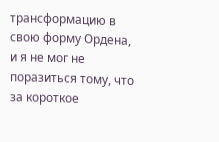трансформацию в свою форму Ордена, и я не мог не поразиться тому, что за короткое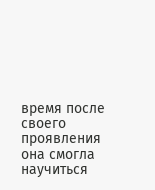время после своего проявления она смогла научиться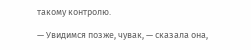такому контролю.

— Увидимся позже, чувак, — сказала она,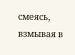смеясь, взмывая в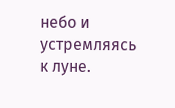небо и устремляясь к луне.